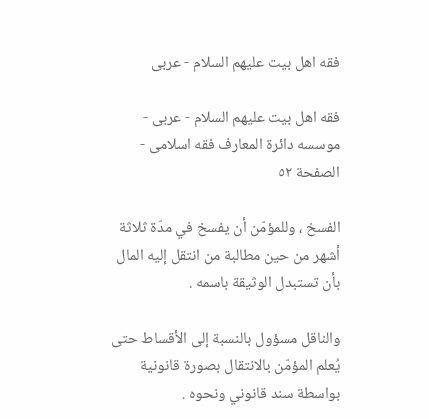فقه اهل بیت علیهم السلام - عربی

فقه اهل بیت علیهم السلام - عربی - موسسه دائرة المعارف فقه اسلامی - الصفحة ٥٢

الفسخ ، وللمؤمّن أن يفسخ في مدّة ثلاثة أشهر من حين مطالبة من انتقل إليه المال بأن تستبدل الوثيقة باسمه .

والناقل مسؤول بالنسبة إلى الأقساط حتى يُعلم المؤمّن بالانتقال بصورة قانونية بواسطة سند قانوني ونحوه .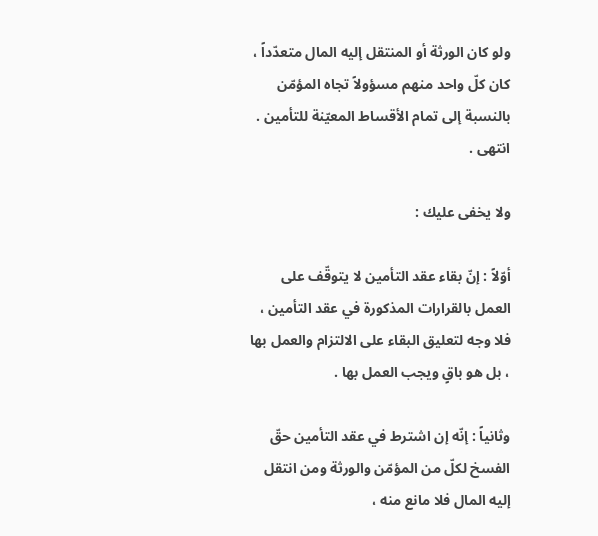ولو كان الورثة أو المنتقل إليه المال متعدّداً ، كان كلّ واحد منهم مسؤولاً تجاه المؤمّن بالنسبة إلى تمام الأقساط المعيّنة للتأمين . انتهى .

ولا يخفى عليك :

أوّلاً : إنّ بقاء عقد التأمين لا يتوقّف على العمل بالقرارات المذكورة في عقد التأمين ، فلا وجه لتعليق البقاء على الالتزام والعمل بها ، بل هو باقٍ ويجب العمل بها .

وثانياً : إنّه إن اشترط في عقد التأمين حقّ الفسخ لكلّ من المؤمّن والورثة ومن انتقل إليه المال فلا مانع منه ،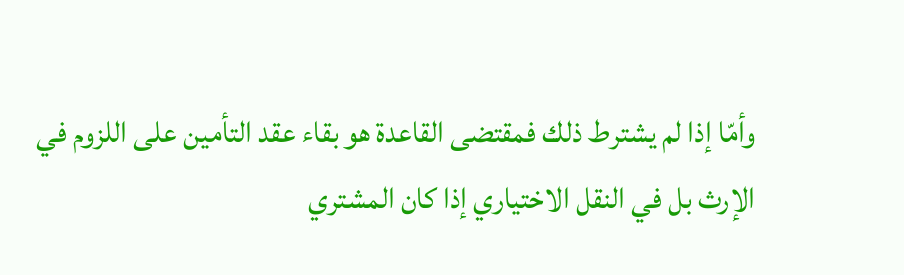وأمّا إذا لم يشترط ذلك فمقتضى القاعدة هو بقاء عقد التأمين على اللزوم في الإرث بل في النقل الاختياري إذا كان المشتري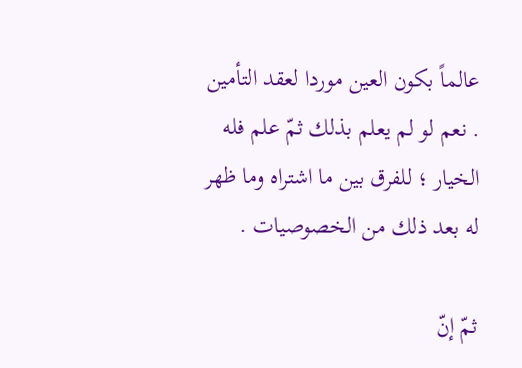عالماً بكون العين موردا لعقد التأمين . نعم لو لم يعلم بذلك ثمّ علم فله الخيار ؛ للفرق بين ما اشتراه وما ظهر له بعد ذلك من الخصوصيات .

ثمّ إنّ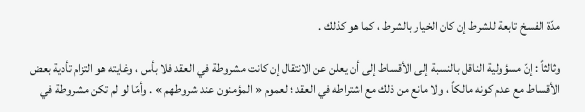مدّة الفسخ تابعة للشرط إن كان الخيار بالشرط ، كما هو كذلك .

وثالثاً : إنّ مسؤولية الناقل بالنسبة إلى الأقساط إلى أن يعلن عن الانتقال إن كانت مشروطة في العقد فلا بأس ، وغايته هو التزام تأدية بعض الأقساط مع عدم كونه مالكاً ، ولا مانع من ذلك مع اشتراطه في العقد ؛ لعموم « المؤمنون عند شروطهم » . وأمّا لو لم تكن مشروطة في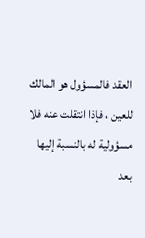العقد فالمسؤول هو المالك للعين ، فإذا انتقلت عنه فلا مسؤولية له بالنسبة إليها بعد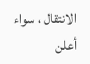الانتقال ، سواء أعلن